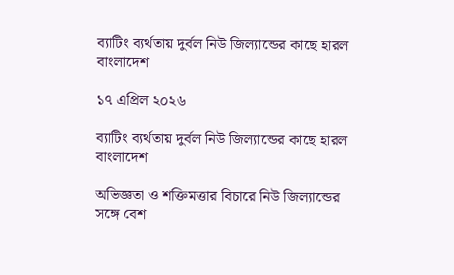ব্যাটিং ব্যর্থতায় দুর্বল নিউ জিল্যান্ডের কাছে হারল বাংলাদেশ

১৭ এপ্রিল ২০২৬

ব্যাটিং ব্যর্থতায় দুর্বল নিউ জিল্যান্ডের কাছে হারল বাংলাদেশ

অভিজ্ঞতা ও শক্তিমত্তার বিচারে নিউ জিল্যান্ডের সঙ্গে বেশ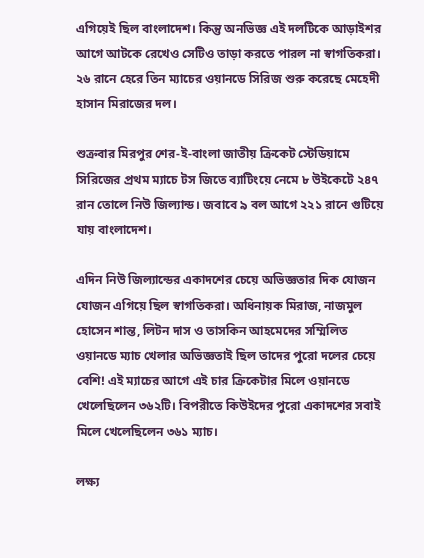এগিয়েই ছিল বাংলাদেশ। কিন্তু অনভিজ্ঞ এই দলটিকে আড়াইশর আগে আটকে রেখেও সেটিও তাড়া করতে পারল না স্বাগতিকরা। ২৬ রানে হেরে তিন ম্যাচের ওয়ানডে সিরিজ শুরু করেছে মেহেদী হাসান মিরাজের দল।

শুক্রবার মিরপুর শের-ই-বাংলা জাতীয় ক্রিকেট স্টেডিয়ামে সিরিজের প্রথম ম্যাচে টস জিতে ব্যাটিংয়ে নেমে ৮ উইকেটে ২৪৭ রান তোলে নিউ জিল্যান্ড। জবাবে ৯ বল আগে ২২১ রানে গুটিয়ে যায় বাংলাদেশ।

এদিন নিউ জিল্যান্ডের একাদশের চেয়ে অভিজ্ঞতার দিক যোজন যোজন এগিয়ে ছিল স্বাগতিকরা। অধিনায়ক মিরাজ, নাজমুল হোসেন শান্ত, লিটন দাস ও তাসকিন আহমেদের সম্মিলিত ওয়ানডে ম্যাচ খেলার অভিজ্ঞতাই ছিল তাদের পুরো দলের চেয়ে বেশি! এই ম্যাচের আগে এই চার ক্রিকেটার মিলে ওয়ানডে খেলেছিলেন ৩৬২টি। বিপরীতে কিউইদের পুরো একাদশের সবাই মিলে খেলেছিলেন ৩৬১ ম্যাচ।

লক্ষ্য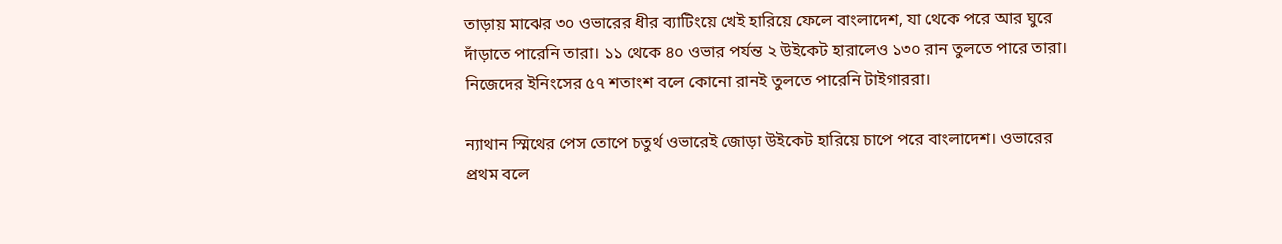তাড়ায় মাঝের ৩০ ওভারের ধীর ব্যাটিংয়ে খেই হারিয়ে ফেলে বাংলাদেশ, যা থেকে পরে আর ঘুরে দাঁড়াতে পারেনি তারা। ১১ থেকে ৪০ ওভার পর্যন্ত ২ উইকেট হারালেও ১৩০ রান তুলতে পারে তারা। নিজেদের ইনিংসের ৫৭ শতাংশ বলে কোনো রানই তুলতে পারেনি টাইগাররা।

ন্যাথান স্মিথের পেস তোপে চতুর্থ ওভারেই জোড়া উইকেট হারিয়ে চাপে পরে বাংলাদেশ। ওভারের প্রথম বলে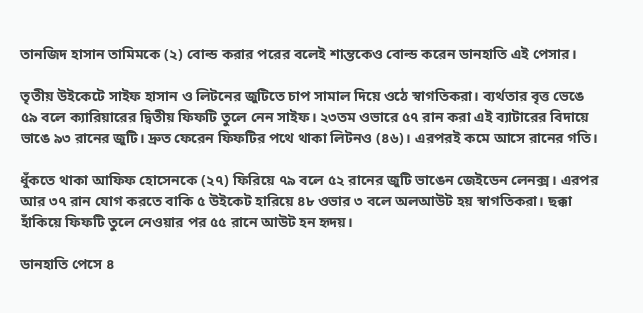তানজিদ হাসান তামিমকে (২) বোল্ড করার পরের বলেই শান্তকেও বোল্ড করেন ডানহাতি এই পেসার।

তৃতীয় উইকেটে সাইফ হাসান ও লিটনের জুটিতে চাপ সামাল দিয়ে ওঠে স্বাগতিকরা। ব্যর্থতার বৃত্ত ভেঙে ৫৯ বলে ক্যারিয়ারের দ্বিতীয় ফিফটি তুলে নেন সাইফ। ২৩তম ওভারে ৫৭ রান করা এই ব্যাটারের বিদায়ে ভাঙে ৯৩ রানের জুটি। দ্রুত ফেরেন ফিফটির পথে থাকা লিটনও (৪৬)। এরপরই কমে আসে রানের গতি।

ধুঁকতে থাকা আফিফ হোসেনকে (২৭) ফিরিয়ে ৭৯ বলে ৫২ রানের জুটি ভাঙেন জেইডেন লেনক্স। এরপর আর ৩৭ রান যোগ করতে বাকি ৫ উইকেট হারিয়ে ৪৮ ওভার ৩ বলে অলআউট হয় স্বাগতিকরা। ছক্কা হাঁকিয়ে ফিফটি তুলে নেওয়ার পর ৫৫ রানে আউট হন হৃদয়।

ডানহাতি পেসে ৪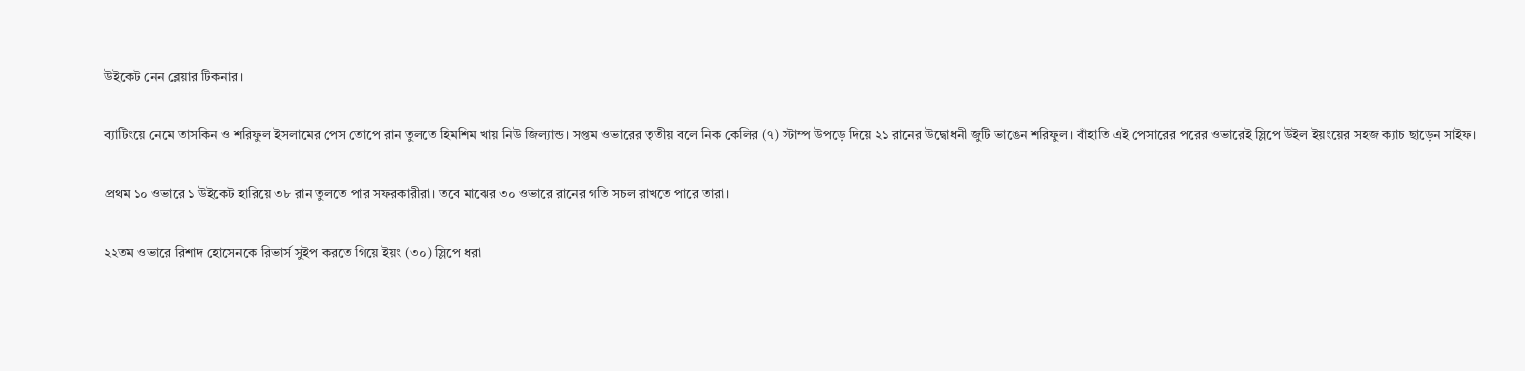উইকেট নেন ব্লেয়ার টিকনার।

ব্যাটিংয়ে নেমে তাসকিন ও শরিফুল ইসলামের পেস তোপে রান তুলতে হিমশিম খায় নিউ জিল্যান্ড। সপ্তম ওভারের তৃতীয় বলে নিক কেলির (৭) স্টাম্প উপড়ে দিয়ে ২১ রানের উদ্বোধনী জুটি ভাঙেন শরিফুল। বাঁহাতি এই পেসারের পরের ওভারেই স্লিপে উইল ইয়ংয়ের সহজ ক্যাচ ছাড়েন সাইফ।

প্রথম ১০ ওভারে ১ উইকেট হারিয়ে ৩৮ রান তুলতে পার সফরকারীরা। তবে মাঝের ৩০ ওভারে রানের গতি সচল রাখতে পারে তারা।

২২তম ওভারে রিশাদ হোসেনকে রিভার্স সুইপ করতে গিয়ে ইয়ং (৩০) স্লিপে ধরা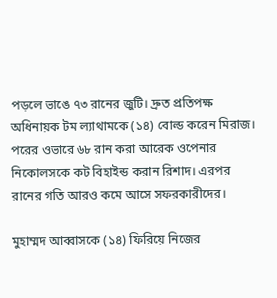পড়লে ভাঙে ৭৩ রানের জুটি। দ্রুত প্রতিপক্ষ অধিনায়ক টম ল্যাথামকে (১৪) বোল্ড করেন মিরাজ। পরের ওভারে ৬৮ রান করা আরেক ওপেনার নিকোলসকে কট বিহাইন্ড করান রিশাদ। এরপর রানের গতি আরও কমে আসে সফরকারীদের।

মুহাম্মদ আব্বাসকে (১৪) ফিরিয়ে নিজের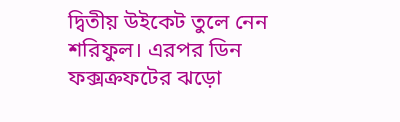দ্বিতীয় উইকেট তুলে নেন শরিফুল। এরপর ডিন ফক্সক্রফটের ঝড়ো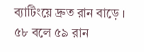ব্যাটিংয়ে দ্রুত রান বাড়ে । ৫৮ বলে ৫৯ রান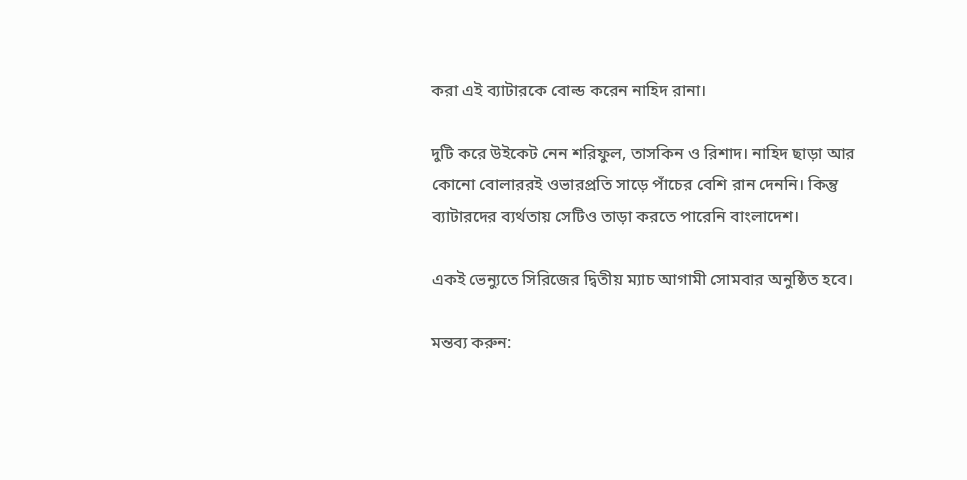করা এই ব্যাটারকে বোল্ড করেন নাহিদ রানা।

দুটি করে উইকেট নেন শরিফুল, তাসকিন ও রিশাদ। নাহিদ ছাড়া আর কোনো বোলাররই ওভারপ্রতি সাড়ে পাঁচের বেশি রান দেননি। কিন্তু ব্যাটারদের ব্যর্থতায় সেটিও তাড়া করতে পারেনি বাংলাদেশ।

একই ভেন্যুতে সিরিজের দ্বিতীয় ম্যাচ আগামী সোমবার অনুষ্ঠিত হবে।

মন্তব্য করুন: